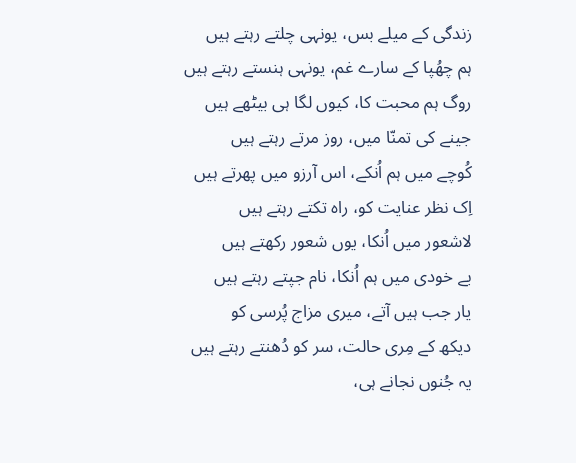زندگی کے میلے بس، یونہی چلتے رہتے ہیں
ہم چھُپا کے سارے غم، یونہی ہنستے رہتے ہیں
روگ ہم محبت کا، کیوں لگا ہی بیٹھے ہیں
جینے کی تمنّا میں، روز مرتے رہتے ہیں
کُوچے میں ہم اُنکے، اس آرزو میں پھرتے ہیں
اِک نظر عنایت کو، راہ تکتے رہتے ہیں
لاشعور میں اُنکا، یوں شعور رکھتے ہیں
بے خودی میں ہم اُنکا، نام جپتے رہتے ہیں
یار جب ہیں آتے، میری مزاج پُرسی کو
دیکھ کے مِری حالت، سر کو دُھنتے رہتے ہیں
یہ جُنوں نجانے ہی،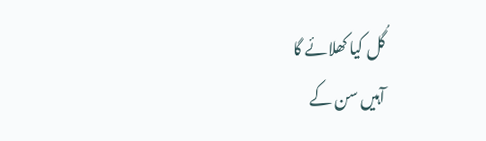گُل کیا کھلائے گا
آہیں سن کے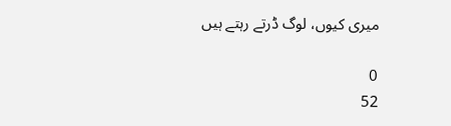میری کیوں، لوگ ڈرتے رہتے ہیں

0
52